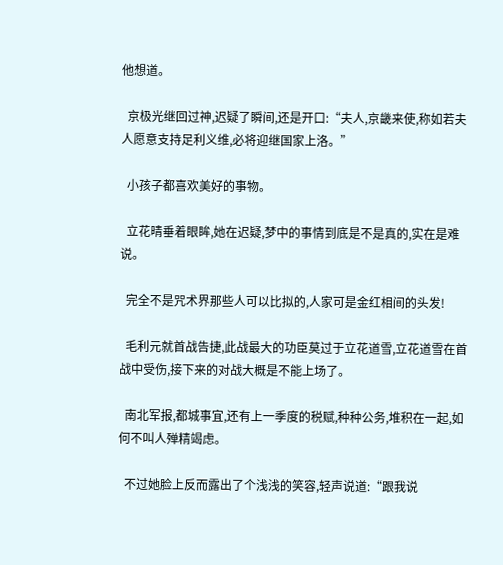他想道。

  京极光继回过神,迟疑了瞬间,还是开口:“夫人,京畿来使,称如若夫人愿意支持足利义维,必将迎继国家上洛。”

  小孩子都喜欢美好的事物。

  立花晴垂着眼眸,她在迟疑,梦中的事情到底是不是真的,实在是难说。

  完全不是咒术界那些人可以比拟的,人家可是金红相间的头发!

  毛利元就首战告捷,此战最大的功臣莫过于立花道雪,立花道雪在首战中受伤,接下来的对战大概是不能上场了。

  南北军报,都城事宜,还有上一季度的税赋,种种公务,堆积在一起,如何不叫人殚精竭虑。

  不过她脸上反而露出了个浅浅的笑容,轻声说道:“跟我说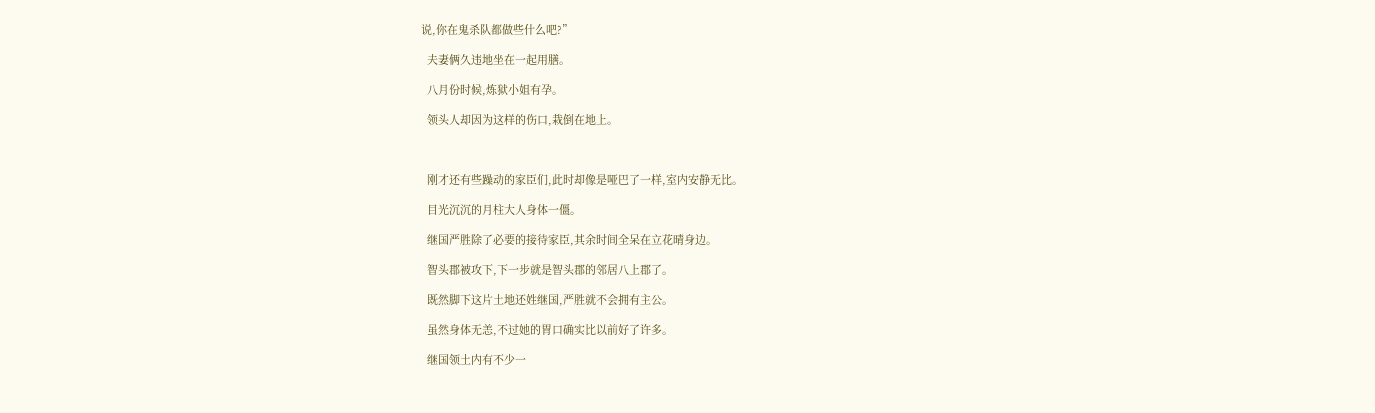说,你在鬼杀队都做些什么吧?”

  夫妻俩久违地坐在一起用膳。

  八月份时候,炼狱小姐有孕。

  领头人却因为这样的伤口,栽倒在地上。



  刚才还有些躁动的家臣们,此时却像是哑巴了一样,室内安静无比。

  目光沉沉的月柱大人身体一僵。

  继国严胜除了必要的接待家臣,其余时间全呆在立花晴身边。

  智头郡被攻下,下一步就是智头郡的邻居八上郡了。

  既然脚下这片土地还姓继国,严胜就不会拥有主公。

  虽然身体无恙,不过她的胃口确实比以前好了许多。

  继国领土内有不少一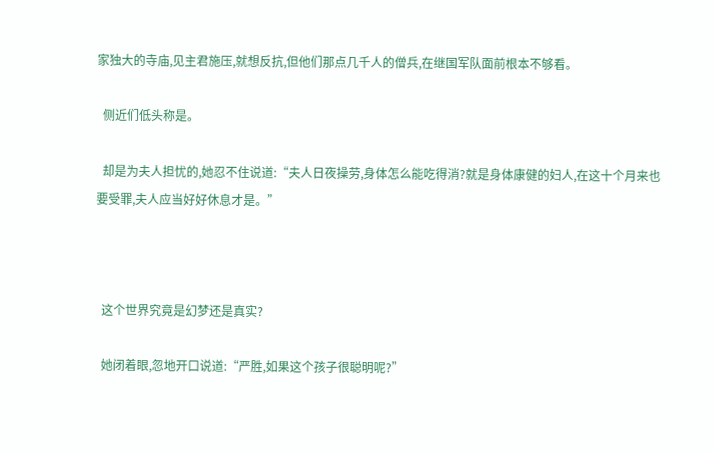家独大的寺庙,见主君施压,就想反抗,但他们那点几千人的僧兵,在继国军队面前根本不够看。

  侧近们低头称是。

  却是为夫人担忧的,她忍不住说道:“夫人日夜操劳,身体怎么能吃得消?就是身体康健的妇人,在这十个月来也要受罪,夫人应当好好休息才是。”



  这个世界究竟是幻梦还是真实?

  她闭着眼,忽地开口说道:“严胜,如果这个孩子很聪明呢?”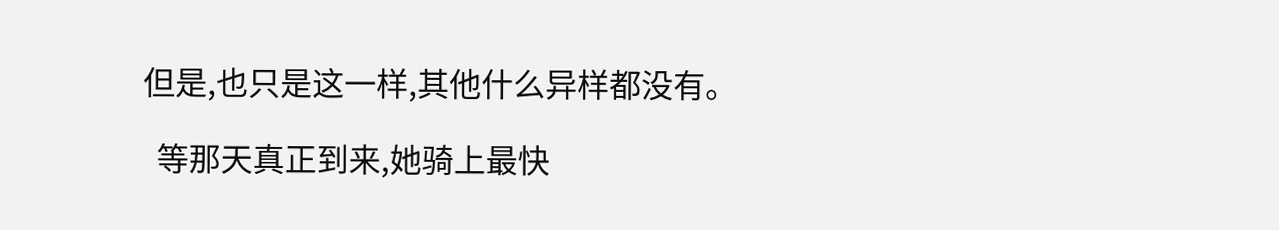但是,也只是这一样,其他什么异样都没有。

  等那天真正到来,她骑上最快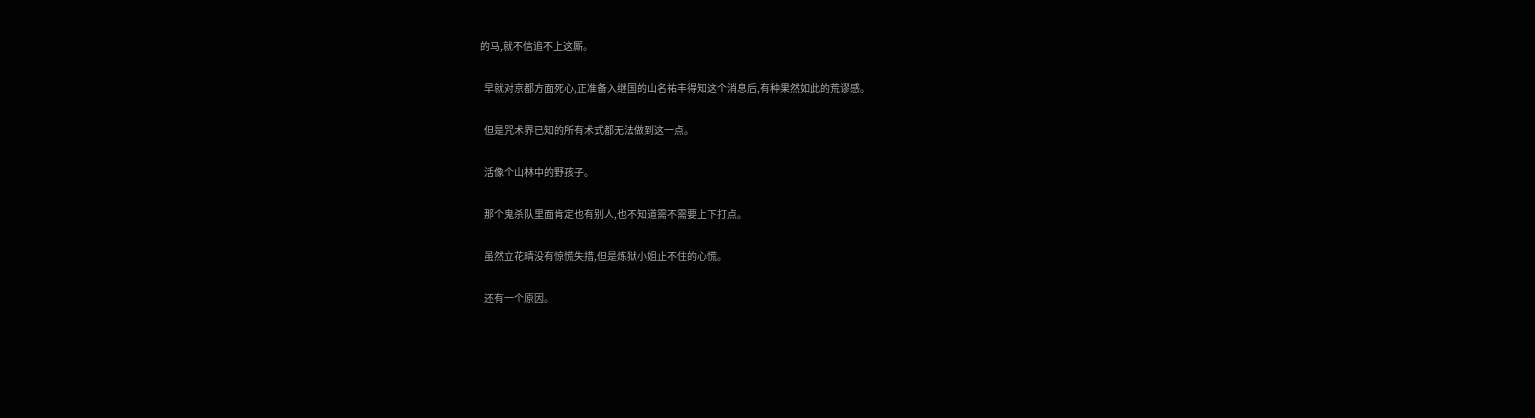的马,就不信追不上这厮。

  早就对京都方面死心,正准备入继国的山名祐丰得知这个消息后,有种果然如此的荒谬感。

  但是咒术界已知的所有术式都无法做到这一点。

  活像个山林中的野孩子。

  那个鬼杀队里面肯定也有别人,也不知道需不需要上下打点。

  虽然立花晴没有惊慌失措,但是炼狱小姐止不住的心慌。

  还有一个原因。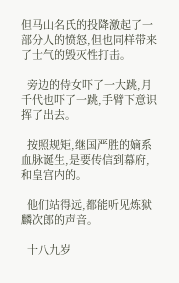但马山名氏的投降激起了一部分人的愤怒,但也同样带来了士气的毁灭性打击。

  旁边的侍女吓了一大跳,月千代也吓了一跳,手臂下意识挥了出去。

  按照规矩,继国严胜的嫡系血脉诞生,是要传信到幕府,和皇宫内的。

  他们站得远,都能听见炼狱麟次郎的声音。

  十八九岁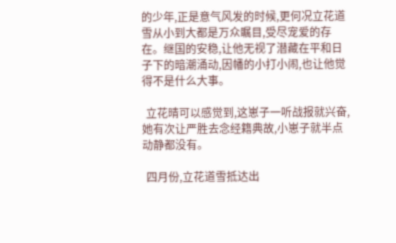的少年,正是意气风发的时候,更何况立花道雪从小到大都是万众瞩目,受尽宠爱的存在。继国的安稳,让他无视了潜藏在平和日子下的暗潮涌动,因幡的小打小闹,也让他觉得不是什么大事。

  立花晴可以感觉到,这崽子一听战报就兴奋,她有次让严胜去念经籍典故,小崽子就半点动静都没有。

  四月份,立花道雪抵达出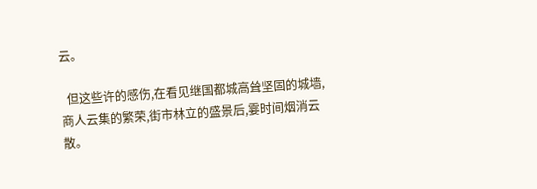云。

  但这些许的感伤,在看见继国都城高耸坚固的城墙,商人云集的繁荣,街市林立的盛景后,霎时间烟消云散。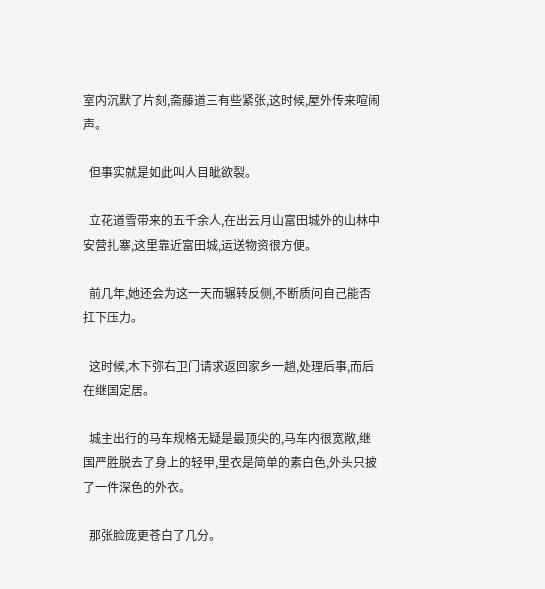室内沉默了片刻,斋藤道三有些紧张,这时候,屋外传来喧闹声。

  但事实就是如此叫人目眦欲裂。

  立花道雪带来的五千余人,在出云月山富田城外的山林中安营扎寨,这里靠近富田城,运送物资很方便。

  前几年,她还会为这一天而辗转反侧,不断质问自己能否扛下压力。

  这时候,木下弥右卫门请求返回家乡一趟,处理后事,而后在继国定居。

  城主出行的马车规格无疑是最顶尖的,马车内很宽敞,继国严胜脱去了身上的轻甲,里衣是简单的素白色,外头只披了一件深色的外衣。

  那张脸庞更苍白了几分。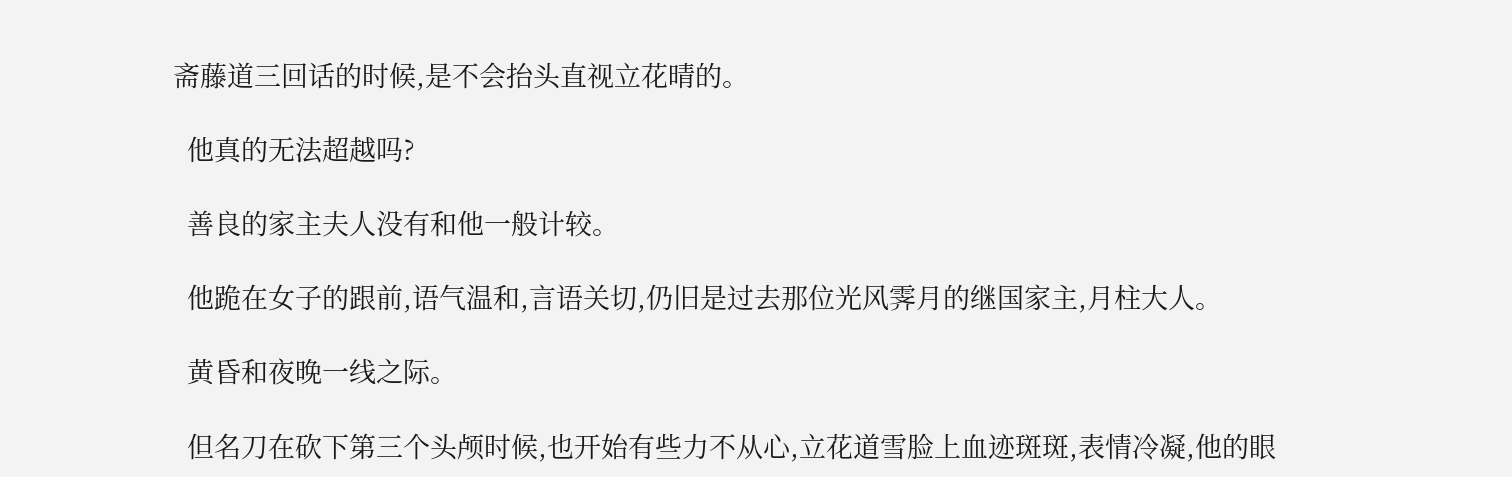斋藤道三回话的时候,是不会抬头直视立花晴的。

  他真的无法超越吗?

  善良的家主夫人没有和他一般计较。

  他跪在女子的跟前,语气温和,言语关切,仍旧是过去那位光风霁月的继国家主,月柱大人。

  黄昏和夜晚一线之际。

  但名刀在砍下第三个头颅时候,也开始有些力不从心,立花道雪脸上血迹斑斑,表情冷凝,他的眼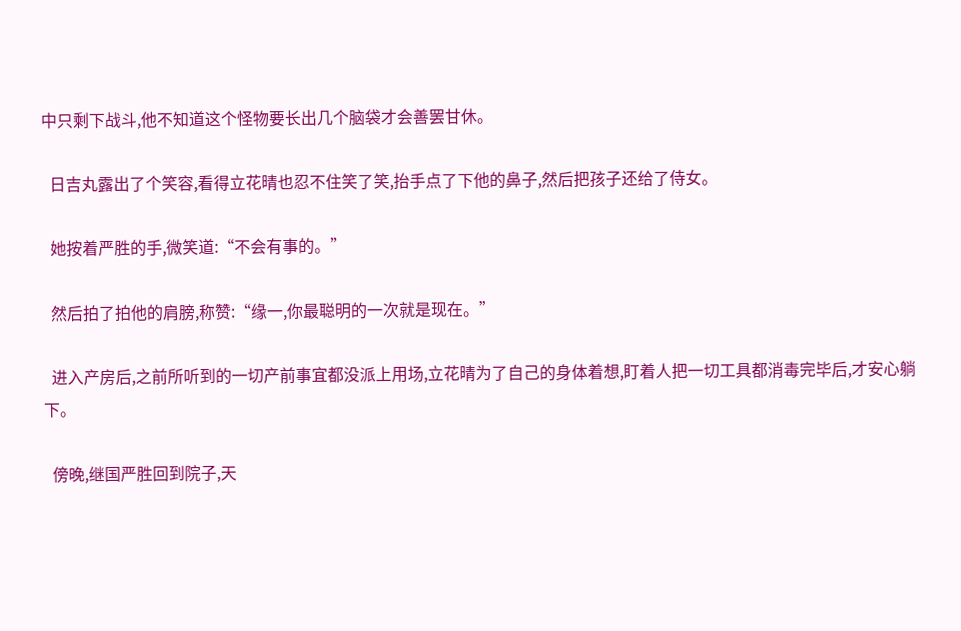中只剩下战斗,他不知道这个怪物要长出几个脑袋才会善罢甘休。

  日吉丸露出了个笑容,看得立花晴也忍不住笑了笑,抬手点了下他的鼻子,然后把孩子还给了侍女。

  她按着严胜的手,微笑道:“不会有事的。”

  然后拍了拍他的肩膀,称赞:“缘一,你最聪明的一次就是现在。”

  进入产房后,之前所听到的一切产前事宜都没派上用场,立花晴为了自己的身体着想,盯着人把一切工具都消毒完毕后,才安心躺下。

  傍晚,继国严胜回到院子,天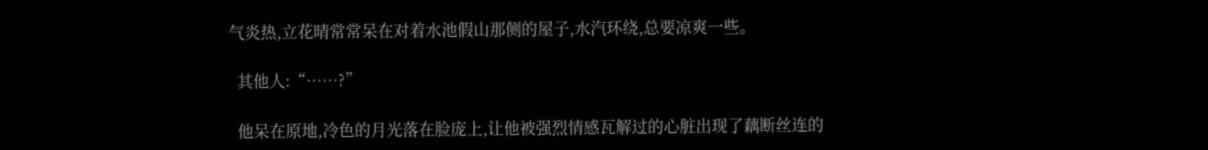气炎热,立花晴常常呆在对着水池假山那侧的屋子,水汽环绕,总要凉爽一些。

  其他人:“……?”

  他呆在原地,冷色的月光落在脸庞上,让他被强烈情感瓦解过的心脏出现了藕断丝连的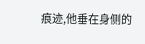痕迹,他垂在身侧的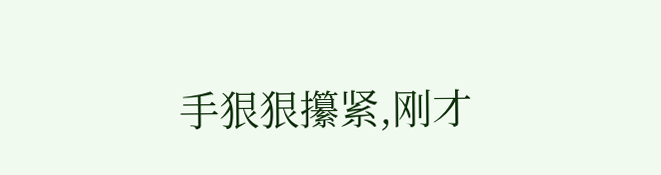手狠狠攥紧,刚才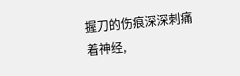握刀的伤痕深深刺痛着神经,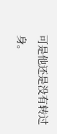可是他还是没有转过身。